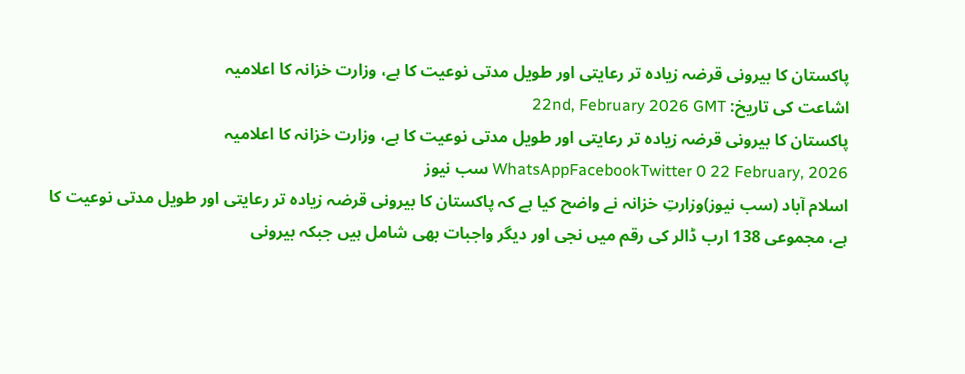پاکستان کا بیرونی قرضہ زیادہ تر رعایتی اور طویل مدتی نوعیت کا ہے، وزارت خزانہ کا اعلامیہ
اشاعت کی تاریخ: 22nd, February 2026 GMT
پاکستان کا بیرونی قرضہ زیادہ تر رعایتی اور طویل مدتی نوعیت کا ہے، وزارت خزانہ کا اعلامیہ WhatsAppFacebookTwitter 0 22 February, 2026 سب نیوز
اسلام آباد (سب نیوز)وزارتِ خزانہ نے واضح کیا ہے کہ پاکستان کا بیرونی قرضہ زیادہ تر رعایتی اور طویل مدتی نوعیت کا ہے، مجموعی 138 ارب ڈالر کی رقم میں نجی اور دیگر واجبات بھی شامل ہیں جبکہ بیرونی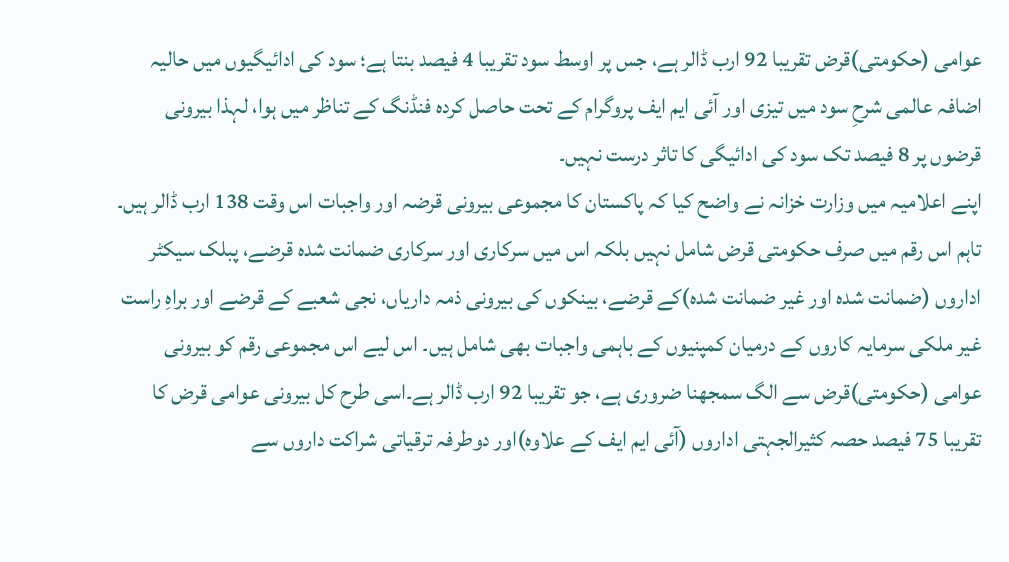عوامی (حکومتی)قرض تقریبا 92 ارب ڈالر ہے، جس پر اوسط سود تقریبا 4 فیصد بنتا ہے؛ سود کی ادائیگیوں میں حالیہ اضافہ عالمی شرحِ سود میں تیزی اور آئی ایم ایف پروگرام کے تحت حاصل کردہ فنڈنگ کے تناظر میں ہوا، لہذا بیرونی قرضوں پر 8 فیصد تک سود کی ادائیگی کا تاثر درست نہیں۔
اپنے اعلامیہ میں وزارت خزانہ نے واضح کیا کہ پاکستان کا مجموعی بیرونی قرضہ اور واجبات اس وقت 138 ارب ڈالر ہیں۔ تاہم اس رقم میں صرف حکومتی قرض شامل نہیں بلکہ اس میں سرکاری اور سرکاری ضمانت شدہ قرضے، پبلک سیکٹر اداروں (ضمانت شدہ اور غیر ضمانت شدہ)کے قرضے، بینکوں کی بیرونی ذمہ داریاں، نجی شعبے کے قرضے اور براہِ راست غیر ملکی سرمایہ کاروں کے درمیان کمپنیوں کے باہمی واجبات بھی شامل ہیں۔ اس لیے اس مجموعی رقم کو بیرونی عوامی (حکومتی)قرض سے الگ سمجھنا ضروری ہے، جو تقریبا 92 ارب ڈالر ہے۔اسی طرح کل بیرونی عوامی قرض کا تقریبا 75 فیصد حصہ کثیرالجہتی اداروں (آئی ایم ایف کے علاوہ)اور دوطرفہ ترقیاتی شراکت داروں سے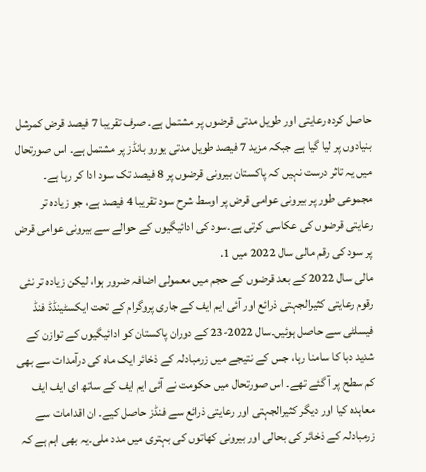حاصل کردہ رعایتی اور طویل مدتی قرضوں پر مشتمل ہے۔ صرف تقریبا 7 فیصد قرض کمرشل بنیادوں پر لیا گیا ہے جبکہ مزید 7 فیصد طویل مدتی یورو بانڈز پر مشتمل ہے۔ اس صورتحال میں یہ تاثر درست نہیں کہ پاکستان بیرونی قرضوں پر 8 فیصد تک سود ادا کر رہا ہے۔
مجموعی طور پر بیرونی عوامی قرض پر اوسط شرح سود تقریبا 4 فیصد ہے، جو زیادہ تر رعایتی قرضوں کی عکاسی کرتی ہے۔سود کی ادائیگیوں کے حوالے سے بیرونی عوامی قرض پر سود کی رقم مالی سال 2022 میں 1.
مالی سال 2022 کے بعد قرضوں کے حجم میں معمولی اضافہ ضرور ہوا، لیکن زیادہ تر نئی رقوم رعایتی کثیرالجہتی ذرائع اور آئی ایم ایف کے جاری پروگرام کے تحت ایکسٹینڈڈ فنڈ فیسلٹی سے حاصل ہوئیں۔سال 2022-23 کے دوران پاکستان کو ادائیگیوں کے توازن کے شدید دبا کا سامنا رہا، جس کے نتیجے میں زرمبادلہ کے ذخائر ایک ماہ کی درآمدات سے بھی کم سطح پر آ گئے تھے۔ اس صورتحال میں حکومت نے آئی ایم ایف کے ساتھ ای ایف ایف معاہدہ کیا اور دیگر کثیرالجہتی اور رعایتی ذرائع سے فنڈز حاصل کیے۔ ان اقدامات سے زرمبادلہ کے ذخائر کی بحالی اور بیرونی کھاتوں کی بہتری میں مدد ملی۔یہ بھی اہم ہے کہ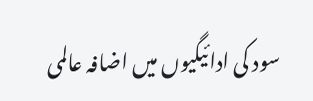سود کی ادائیگیوں میں اضافہ عالمی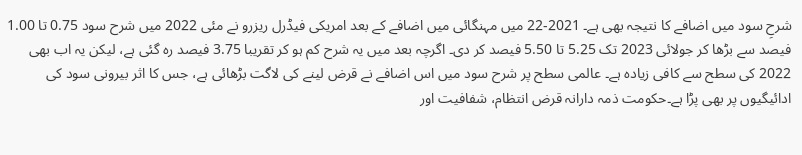شرحِ سود میں اضافے کا نتیجہ بھی ہے۔ 2021-22 میں مہنگائی میں اضافے کے بعد امریکی فیڈرل ریزرو نے مئی 2022 میں شرح سود 0.75 تا 1.00 فیصد سے بڑھا کر جولائی 2023 تک 5.25 تا 5.50 فیصد کر دی۔ اگرچہ بعد میں یہ شرح کم ہو کر تقریبا 3.75 فیصد رہ گئی ہے، لیکن یہ اب بھی 2022 کی سطح سے کافی زیادہ ہے۔ عالمی سطح پر شرح سود میں اس اضافے نے قرض لینے کی لاگت بڑھائی ہے، جس کا اثر بیرونی سود کی ادائیگیوں پر بھی پڑا ہے۔حکومت ذمہ دارانہ قرض انتظام، شفافیت اور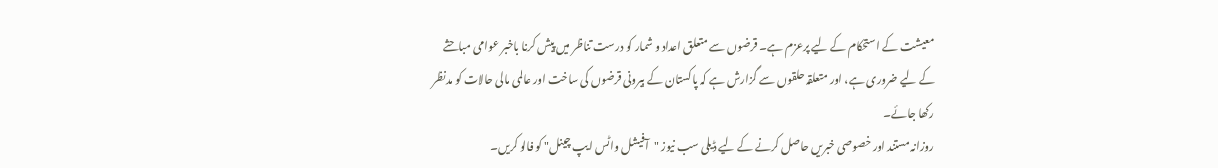معیشت کے استحکام کے لیے پرعزم ہے۔ قرضوں سے متعلق اعداد و شمار کو درست تناظر میں پیش کرنا باخبر عوامی مباحثے کے لیے ضروری ہے، اور متعلقہ حلقوں سے گزارش ہے کہ پاکستان کے بیرونی قرضوں کی ساخت اور عالمی مالی حالات کو مدنظر رکھا جائے۔
روزانہ مستند اور خصوصی خبریں حاصل کرنے کے لیے ڈیلی سب نیوز "آفیشل واٹس ایپ چینل" کو فالو کریں۔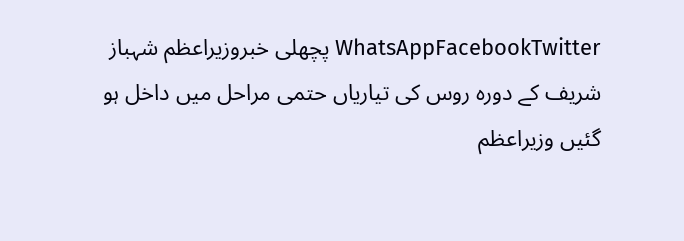WhatsAppFacebookTwitter پچھلی خبروزیراعظم شہباز شریف کے دورہ روس کی تیاریاں حتمی مراحل میں داخل ہو گئیں وزیراعظم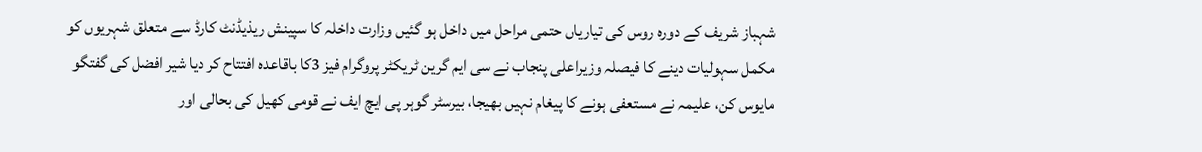شہباز شریف کے دورہ روس کی تیاریاں حتمی مراحل میں داخل ہو گئیں وزارت داخلہ کا سپینش ریذیڈنٹ کارڈ سے متعلق شہریوں کو مکمل سہولیات دینے کا فیصلہ وزیراعلی پنجاب نے سی ایم گرین ٹریکٹر پروگرام فیز 3کا باقاعدہ افتتاح کر دیا شیر افضل کی گفتگو مایوس کن، علیمہ نے مستعفی ہونے کا پیغام نہیں بھیجا، بیرسٹر گوہر پی ایچ ایف نے قومی کھیل کی بحالی اور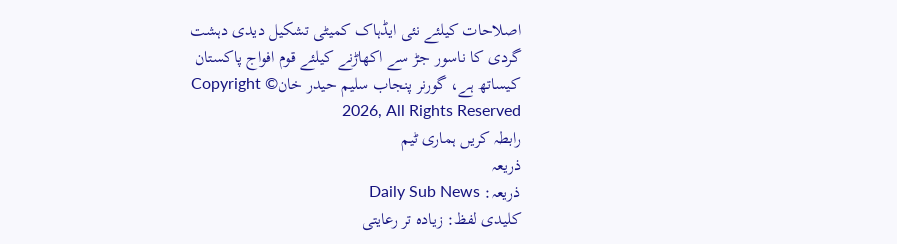اصلاحات کیلئے نئی ایڈہاک کمیٹی تشکیل دیدی دہشت گردی کا ناسور جڑ سے اکھاڑنے کیلئے قوم افواج پاکستان کیساتھ ہے، گورنر پنجاب سلیم حیدر خانCopyright © 2026, All Rights Reserved
رابطہ کریں ہماری ٹیم
ذریعہ
ذریعہ: Daily Sub News
کلیدی لفظ: زیادہ تر رعایتی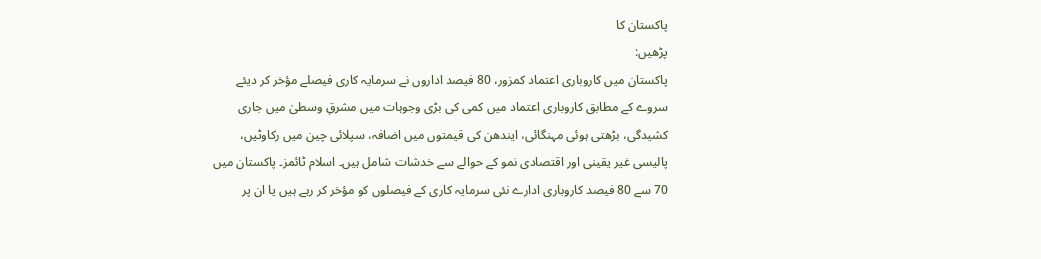پاکستان کا
پڑھیں:
پاکستان میں کاروباری اعتماد کمزور، 80 فیصد اداروں نے سرمایہ کاری فیصلے مؤخر کر دیئے
سروے کے مطابق کاروباری اعتماد میں کمی کی بڑی وجوہات میں مشرقِ وسطیٰ میں جاری کشیدگی، بڑھتی ہوئی مہنگائی، ایندھن کی قیمتوں میں اضافہ، سپلائی چین میں رکاوٹیں، پالیسی غیر یقینی اور اقتصادی نمو کے حوالے سے خدشات شامل ہیں۔ اسلام ٹائمز۔ پاکستان میں 70 سے 80 فیصد کاروباری ادارے نئی سرمایہ کاری کے فیصلوں کو مؤخر کر رہے ہیں یا ان پر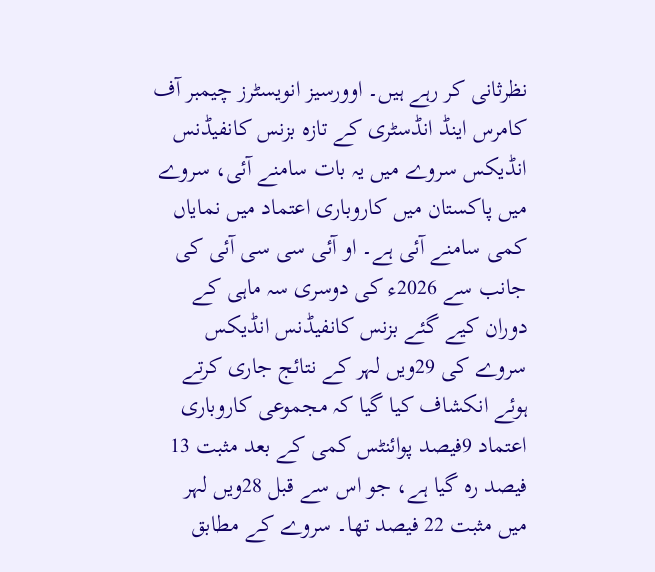نظرثانی کر رہے ہیں۔ اوورسیز انویسٹرز چیمبر آف کامرس اینڈ انڈسٹری کے تازہ بزنس کانفیڈنس انڈیکس سروے میں یہ بات سامنے آئی، سروے میں پاکستان میں کاروباری اعتماد میں نمایاں کمی سامنے آئی ہے۔ او آئی سی سی آئی کی جانب سے 2026ء کی دوسری سہ ماہی کے دوران کیے گئے بزنس کانفیڈنس انڈیکس سروے کی 29ویں لہر کے نتائج جاری کرتے ہوئے انکشاف کیا گیا کہ مجموعی کاروباری اعتماد 9فیصد پوائنٹس کمی کے بعد مثبت 13 فیصد رہ گیا ہے، جو اس سے قبل 28ویں لہر میں مثبت 22 فیصد تھا۔ سروے کے مطابق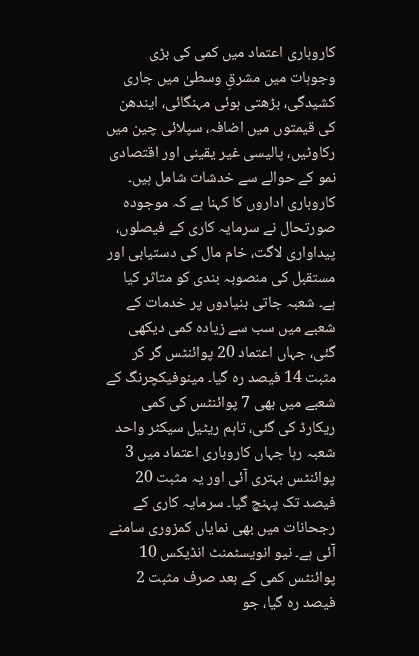کاروباری اعتماد میں کمی کی بڑی وجوہات میں مشرقِ وسطیٰ میں جاری کشیدگی، بڑھتی ہوئی مہنگائی، ایندھن کی قیمتوں میں اضافہ، سپلائی چین میں رکاوٹیں، پالیسی غیر یقینی اور اقتصادی نمو کے حوالے سے خدشات شامل ہیں۔
کاروباری اداروں کا کہنا ہے کہ موجودہ صورتحال نے سرمایہ کاری کے فیصلوں، پیداواری لاگت، خام مال کی دستیابی اور مستقبل کی منصوبہ بندی کو متاثر کیا ہے۔ شعبہ جاتی بنیادوں پر خدمات کے شعبے میں سب سے زیادہ کمی دیکھی گئی، جہاں اعتماد 20 پوائنٹس گر کر مثبت 14 فیصد رہ گیا۔ مینوفیکچرنگ کے شعبے میں بھی 7 پوائنٹس کی کمی ریکارڈ کی گئی، تاہم ریٹیل سیکٹر واحد شعبہ رہا جہاں کاروباری اعتماد میں 3 پوائنٹس بہتری آئی اور یہ مثبت 20 فیصد تک پہنچ گیا۔ سرمایہ کاری کے رجحانات میں بھی نمایاں کمزوری سامنے آئی ہے۔ نیو انویسٹمنٹ انڈیکس 10 پوائنٹس کمی کے بعد صرف مثبت 2 فیصد رہ گیا، جو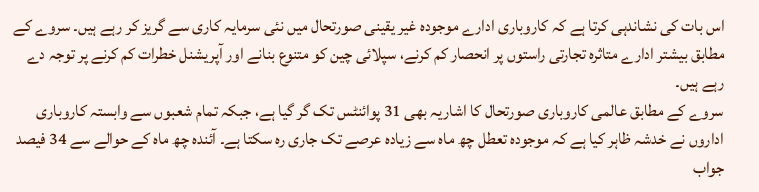اس بات کی نشاندہی کرتا ہے کہ کاروباری ادارے موجودہ غیر یقینی صورتحال میں نئی سرمایہ کاری سے گریز کر رہے ہیں۔ سروے کے مطابق بیشتر ادارے متاثرہ تجارتی راستوں پر انحصار کم کرنے، سپلائی چین کو متنوع بنانے اور آپریشنل خطرات کم کرنے پر توجہ دے رہے ہیں۔
سروے کے مطابق عالمی کاروباری صورتحال کا اشاریہ بھی 31 پوائنٹس تک گر گیا ہے، جبکہ تمام شعبوں سے وابستہ کاروباری اداروں نے خدشہ ظاہر کیا ہے کہ موجودہ تعطل چھ ماہ سے زیادہ عرصے تک جاری رہ سکتا ہے۔ آئندہ چھ ماہ کے حوالے سے 34 فیصد جواب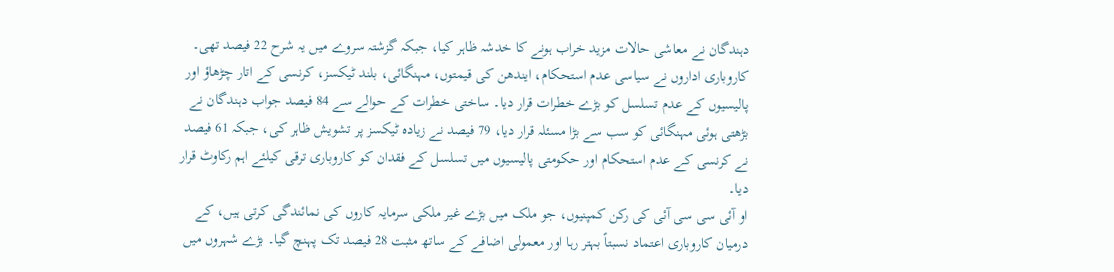دہندگان نے معاشی حالات مزید خراب ہونے کا خدشہ ظاہر کیا، جبکہ گزشتہ سروے میں یہ شرح 22 فیصد تھی۔ کاروباری اداروں نے سیاسی عدم استحکام، ایندھن کی قیمتوں، مہنگائی، بلند ٹیکسز، کرنسی کے اتار چڑھاؤ اور پالیسیوں کے عدم تسلسل کو بڑے خطرات قرار دیا۔ ساختی خطرات کے حوالے سے 84 فیصد جواب دہندگان نے بڑھتی ہوئی مہنگائی کو سب سے بڑا مسئلہ قرار دیا، 79 فیصد نے زیادہ ٹیکسز پر تشویش ظاہر کی، جبکہ 61 فیصد نے کرنسی کے عدم استحکام اور حکومتی پالیسیوں میں تسلسل کے فقدان کو کاروباری ترقی کیلئے اہم رکاوٹ قرار دیا۔
او آئی سی سی آئی کی رکن کمپنیوں، جو ملک میں بڑے غیر ملکی سرمایہ کاروں کی نمائندگی کرتی ہیں، کے درمیان کاروباری اعتماد نسبتاً بہتر رہا اور معمولی اضافے کے ساتھ مثبت 28 فیصد تک پہنچ گیا۔ بڑے شہروں میں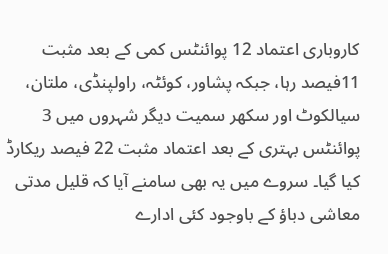کاروباری اعتماد 12 پوائنٹس کمی کے بعد مثبت 11فیصد رہا، جبکہ پشاور، کوئٹہ، راولپنڈی، ملتان، سیالکوٹ اور سکھر سمیت دیگر شہروں میں 3 پوائنٹس بہتری کے بعد اعتماد مثبت 22 فیصد ریکارڈ کیا گیا۔ سروے میں یہ بھی سامنے آیا کہ قلیل مدتی معاشی دباؤ کے باوجود کئی ادارے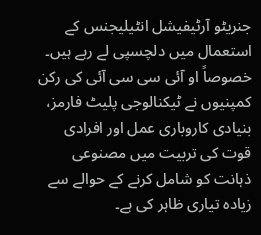جنریٹو آرٹیفیشل انٹیلیجنس کے استعمال میں دلچسپی لے رہے ہیں۔ خصوصاً او آئی سی سی آئی کی رکن کمپنیوں نے ٹیکنالوجی پلیٹ فارمز، بنیادی کاروباری عمل اور افرادی قوت کی تربیت میں مصنوعی ذہانت کو شامل کرنے کے حوالے سے زیادہ تیاری ظاہر کی ہے۔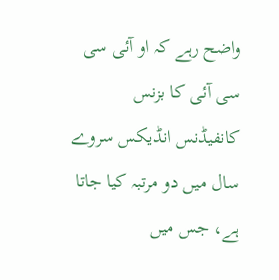واضح رہے کہ او آئی سی سی آئی کا بزنس کانفیڈنس انڈیکس سروے سال میں دو مرتبہ کیا جاتا ہے، جس میں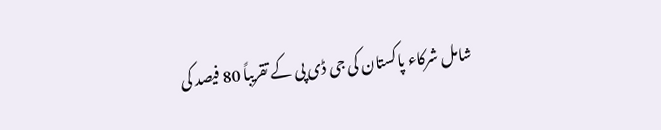شامل شرکاء پاکستان کی جی ڈی پی کے تقریباً 80 فیصد کی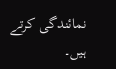نمائندگی کرتے ہیں۔